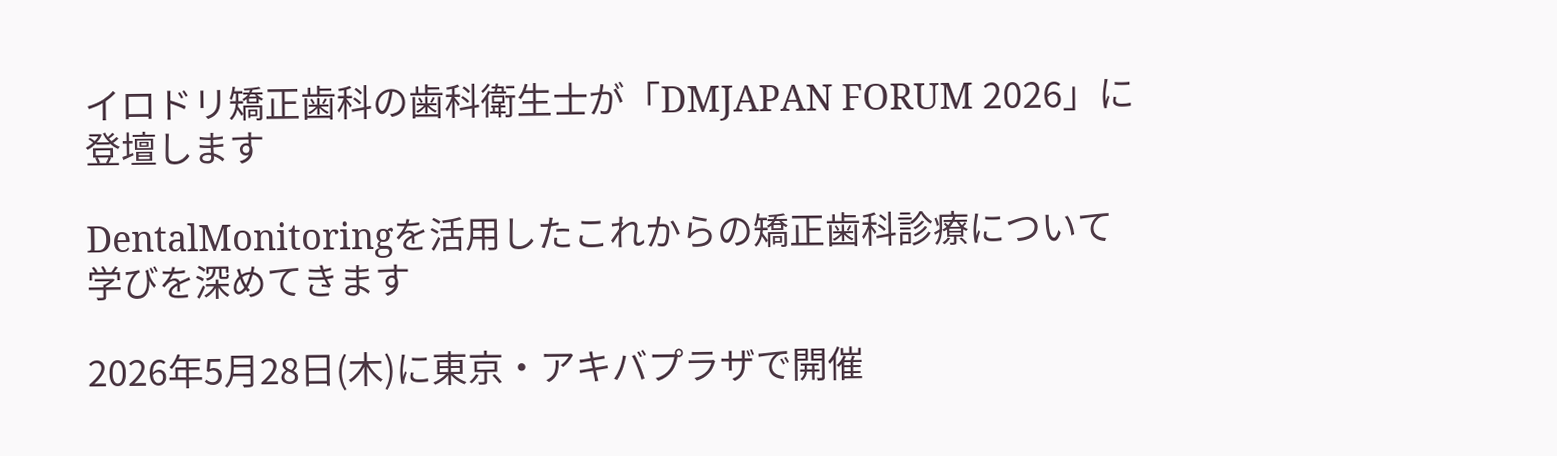イロドリ矯正歯科の歯科衛生士が「DMJAPAN FORUM 2026」に登壇します

DentalMonitoringを活用したこれからの矯正歯科診療について学びを深めてきます

2026年5月28日(木)に東京・アキバプラザで開催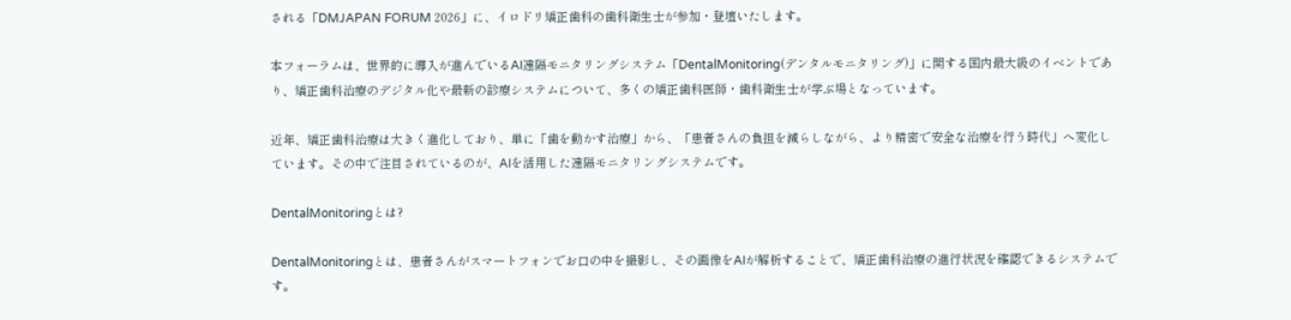される「DMJAPAN FORUM 2026」に、イロドリ矯正歯科の歯科衛生士が参加・登壇いたします。

本フォーラムは、世界的に導入が進んでいるAI遠隔モニタリングシステム「DentalMonitoring(デンタルモニタリング)」に関する国内最大級のイベントであり、矯正歯科治療のデジタル化や最新の診療システムについて、多くの矯正歯科医師・歯科衛生士が学ぶ場となっています。

近年、矯正歯科治療は大きく進化しており、単に「歯を動かす治療」から、「患者さんの負担を減らしながら、より精密で安全な治療を行う時代」へ変化しています。その中で注目されているのが、AIを活用した遠隔モニタリングシステムです。

DentalMonitoringとは?

DentalMonitoringとは、患者さんがスマートフォンでお口の中を撮影し、その画像をAIが解析することで、矯正歯科治療の進行状況を確認できるシステムです。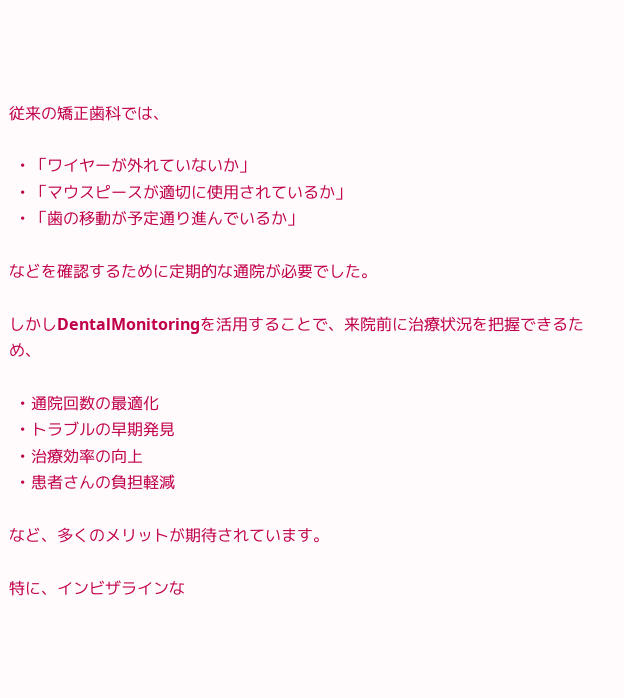従来の矯正歯科では、

  • 「ワイヤーが外れていないか」
  • 「マウスピースが適切に使用されているか」
  • 「歯の移動が予定通り進んでいるか」

などを確認するために定期的な通院が必要でした。

しかしDentalMonitoringを活用することで、来院前に治療状況を把握できるため、

  • 通院回数の最適化
  • トラブルの早期発見
  • 治療効率の向上
  • 患者さんの負担軽減

など、多くのメリットが期待されています。

特に、インビザラインな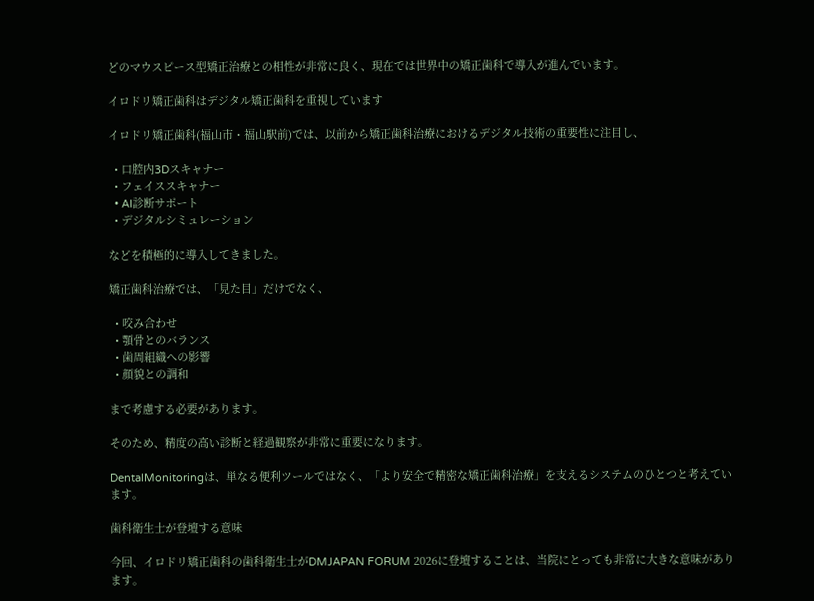どのマウスピース型矯正治療との相性が非常に良く、現在では世界中の矯正歯科で導入が進んでいます。

イロドリ矯正歯科はデジタル矯正歯科を重視しています

イロドリ矯正歯科(福山市・福山駅前)では、以前から矯正歯科治療におけるデジタル技術の重要性に注目し、

  • 口腔内3Dスキャナー
  • フェイススキャナー
  • AI診断サポート
  • デジタルシミュレーション

などを積極的に導入してきました。

矯正歯科治療では、「見た目」だけでなく、

  • 咬み合わせ
  • 顎骨とのバランス
  • 歯周組織への影響
  • 顔貌との調和

まで考慮する必要があります。

そのため、精度の高い診断と経過観察が非常に重要になります。

DentalMonitoringは、単なる便利ツールではなく、「より安全で精密な矯正歯科治療」を支えるシステムのひとつと考えています。

歯科衛生士が登壇する意味

今回、イロドリ矯正歯科の歯科衛生士がDMJAPAN FORUM 2026に登壇することは、当院にとっても非常に大きな意味があります。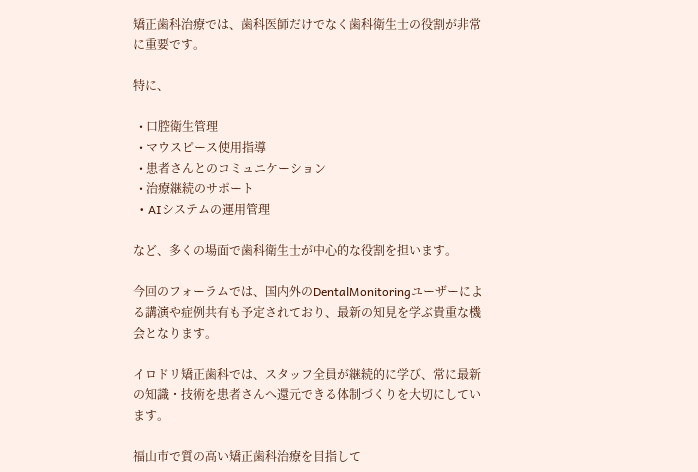矯正歯科治療では、歯科医師だけでなく歯科衛生士の役割が非常に重要です。

特に、

  • 口腔衛生管理
  • マウスピース使用指導
  • 患者さんとのコミュニケーション
  • 治療継続のサポート
  • AIシステムの運用管理

など、多くの場面で歯科衛生士が中心的な役割を担います。

今回のフォーラムでは、国内外のDentalMonitoringユーザーによる講演や症例共有も予定されており、最新の知見を学ぶ貴重な機会となります。

イロドリ矯正歯科では、スタッフ全員が継続的に学び、常に最新の知識・技術を患者さんへ還元できる体制づくりを大切にしています。

福山市で質の高い矯正歯科治療を目指して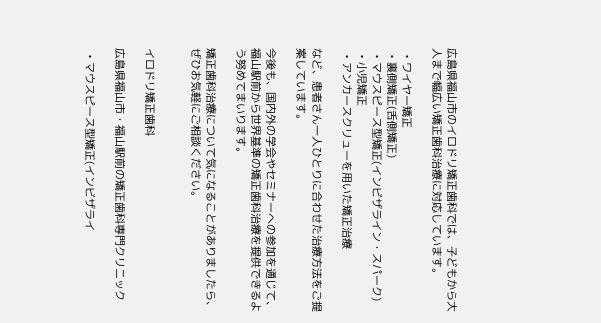広島県福山市のイロドリ矯正歯科では、子どもから大人まで幅広い矯正歯科治療に対応しています。

  • ワイヤー矯正
  • 裏側矯正(舌側矯正)
  • マウスピース型矯正(インビザライン・スパーク)
  • 小児矯正
  • アンカースクリューを用いた矯正治療

など、患者さん一人ひとりに合わせた治療方法をご提案しています。

今後も、国内外の学会やセミナーへの参加を通じて、福山駅前から世界基準の矯正歯科治療を提供できるよう努めてまいります。

矯正歯科治療について気になることがありましたら、ぜひお気軽にご相談ください。


イロドリ矯正歯科

広島県福山市・福山駅前の矯正歯科専門クリニック

  • マウスピース型矯正(インビザライ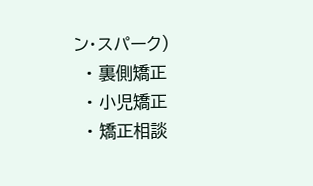ン・スパーク)
  • 裏側矯正
  • 小児矯正
  • 矯正相談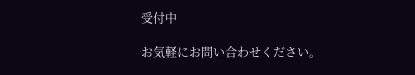受付中

お気軽にお問い合わせください。